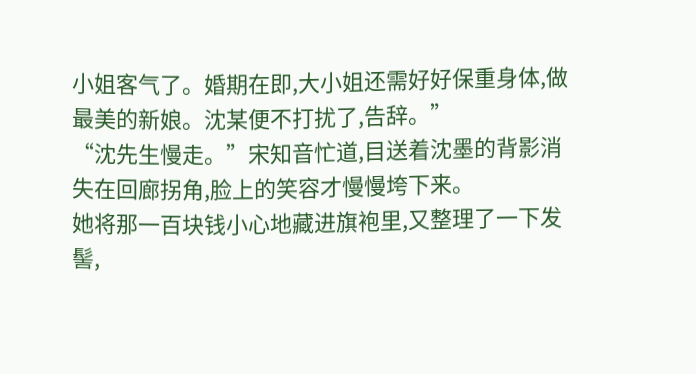小姐客气了。婚期在即,大小姐还需好好保重身体,做最美的新娘。沈某便不打扰了,告辞。”
“沈先生慢走。”宋知音忙道,目送着沈墨的背影消失在回廊拐角,脸上的笑容才慢慢垮下来。
她将那一百块钱小心地藏进旗袍里,又整理了一下发髻,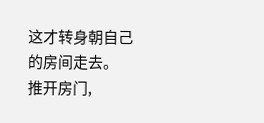这才转身朝自己的房间走去。
推开房门,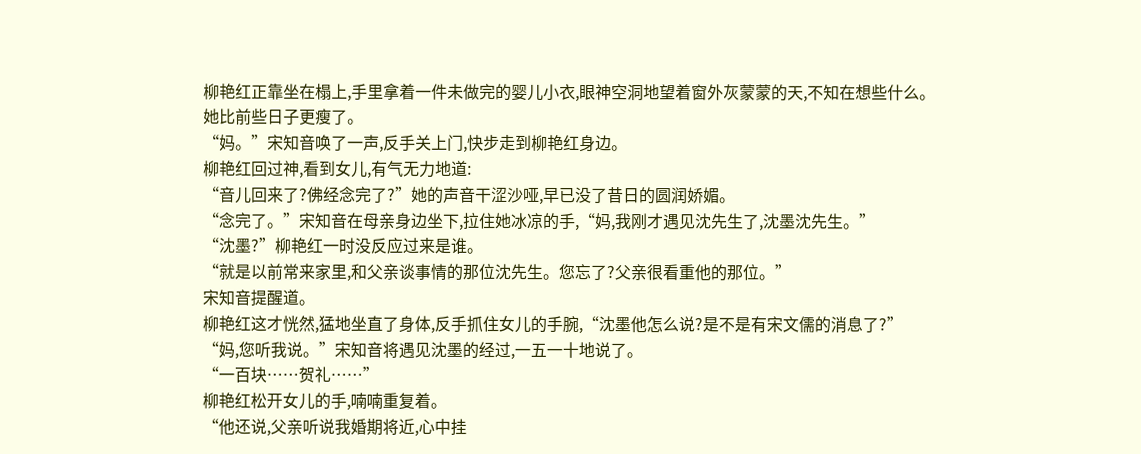柳艳红正靠坐在榻上,手里拿着一件未做完的婴儿小衣,眼神空洞地望着窗外灰蒙蒙的天,不知在想些什么。
她比前些日子更瘦了。
“妈。”宋知音唤了一声,反手关上门,快步走到柳艳红身边。
柳艳红回过神,看到女儿,有气无力地道:
“音儿回来了?佛经念完了?”她的声音干涩沙哑,早已没了昔日的圆润娇媚。
“念完了。”宋知音在母亲身边坐下,拉住她冰凉的手,“妈,我刚才遇见沈先生了,沈墨沈先生。”
“沈墨?”柳艳红一时没反应过来是谁。
“就是以前常来家里,和父亲谈事情的那位沈先生。您忘了?父亲很看重他的那位。”
宋知音提醒道。
柳艳红这才恍然,猛地坐直了身体,反手抓住女儿的手腕,“沈墨他怎么说?是不是有宋文儒的消息了?”
“妈,您听我说。”宋知音将遇见沈墨的经过,一五一十地说了。
“一百块……贺礼……”
柳艳红松开女儿的手,喃喃重复着。
“他还说,父亲听说我婚期将近,心中挂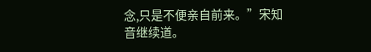念,只是不便亲自前来。”宋知音继续道。